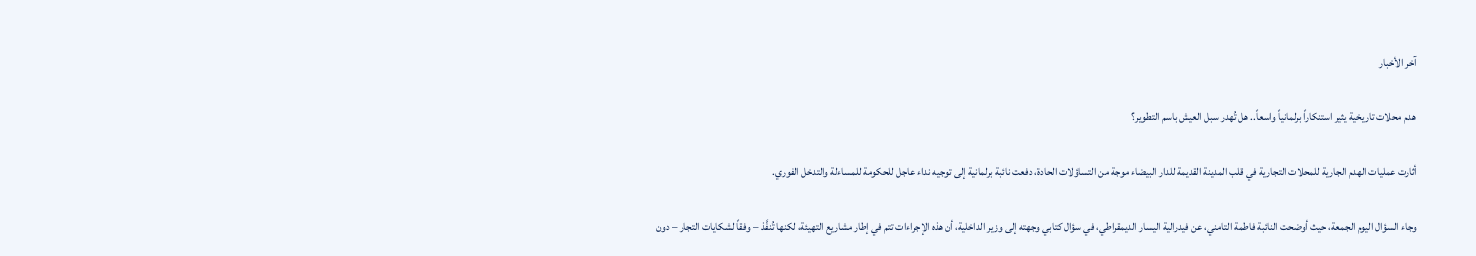آخر الأخبار

هدم محلات تاريخية يثير استنكاراً برلمانياً واسعاً.. هل تُهدر سبل العيش باسم التطوير؟

أثارت عمليات الهدم الجارية للمحلات التجارية في قلب المدينة القديمة للدار البيضاء موجة من التساؤلات الحادة، دفعت نائبة برلمانية إلى توجيه نداء عاجل للحكومة للمساءلة والتدخل الفوري.

وجاء السؤال اليوم الجمعة، حيث أوضحت النائبة فاطمة التامني، عن فيدرالية اليسار الديمقراطي، في سؤال كتابي وجهته إلى وزير الداخلية، أن هذه الإجراءات تتم في إطار مشاريع التهيئة، لكنها تُنفَّذ – وفقاً لشكايات التجار – دون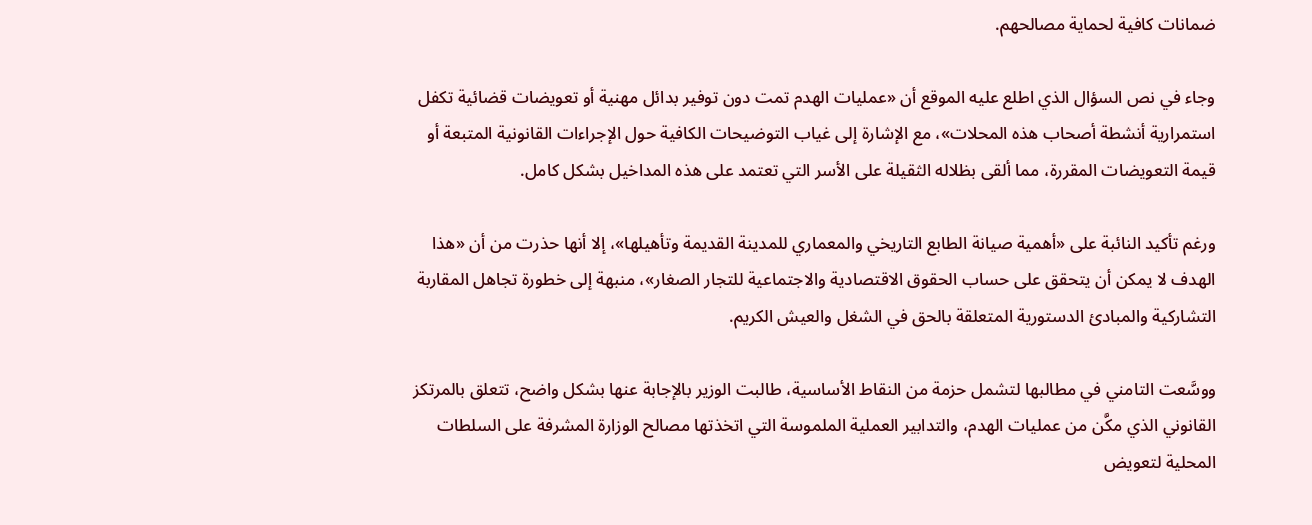ضمانات كافية لحماية مصالحهم.

وجاء في نص السؤال الذي اطلع عليه الموقع أن «عمليات الهدم تمت دون توفير بدائل مهنية أو تعويضات قضائية تكفل استمرارية أنشطة أصحاب هذه المحلات»، مع الإشارة إلى غياب التوضيحات الكافية حول الإجراءات القانونية المتبعة أو قيمة التعويضات المقررة، مما ألقى بظلاله الثقيلة على الأسر التي تعتمد على هذه المداخيل بشكل كامل.

ورغم تأكيد النائبة على «أهمية صيانة الطابع التاريخي والمعماري للمدينة القديمة وتأهيلها»، إلا أنها حذرت من أن «هذا الهدف لا يمكن أن يتحقق على حساب الحقوق الاقتصادية والاجتماعية للتجار الصغار»، منبهة إلى خطورة تجاهل المقاربة التشاركية والمبادئ الدستورية المتعلقة بالحق في الشغل والعيش الكريم.

ووسَّعت التامني في مطالبها لتشمل حزمة من النقاط الأساسية، طالبت الوزير بالإجابة عنها بشكل واضح، تتعلق بالمرتكز القانوني الذي مكَّن من عمليات الهدم، والتدابير العملية الملموسة التي اتخذتها مصالح الوزارة المشرفة على السلطات المحلية لتعويض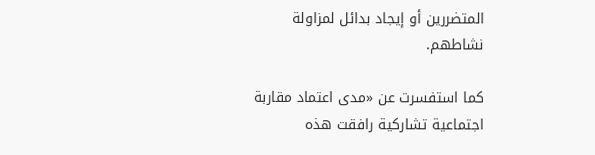المتضررين أو إيجاد بدائل لمزاولة نشاطهم.

كما استفسرت عن «مدى اعتماد مقاربة اجتماعية تشاركية رافقت هذه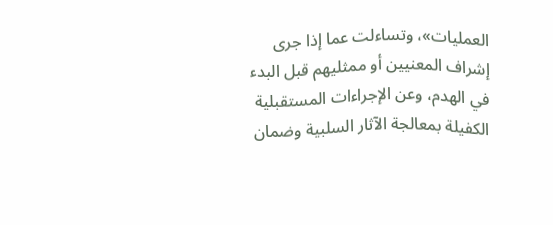العمليات»، وتساءلت عما إذا جرى إشراف المعنيين أو ممثليهم قبل البدء في الهدم، وعن الإجراءات المستقبلية الكفيلة بمعالجة الآثار السلبية وضمان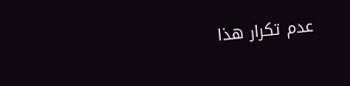عدم تكرار هذا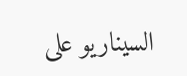السيناريو على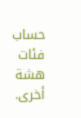حساب فئات هشة أخرى.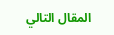المقال التالي